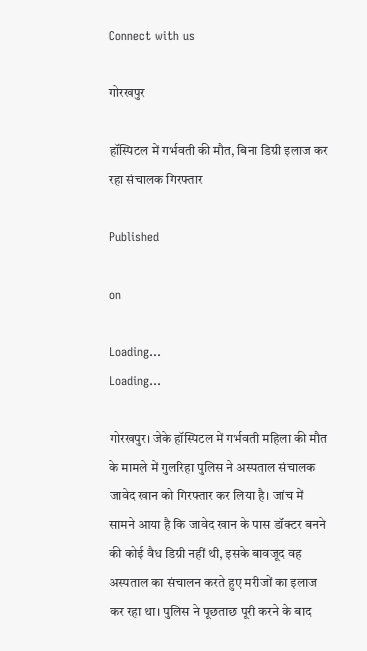Connect with us

गोरखपुर

हॉस्पिटल में गर्भवती की मौत, बिना डिग्री इलाज कर रहा संचालक गिरफ्तार

Published

on

Loading...
Loading...

गोरखपुर। जेके हॉस्पिटल में गर्भवती महिला की मौत के मामले में गुलरिहा पुलिस ने अस्पताल संचालक जावेद खान को गिरफ्तार कर लिया है। जांच में सामने आया है कि जावेद खान के पास डॉक्टर बनने की कोई वैध डिग्री नहीं थी, इसके बावजूद वह अस्पताल का संचालन करते हुए मरीजों का इलाज कर रहा था। पुलिस ने पूछताछ पूरी करने के बाद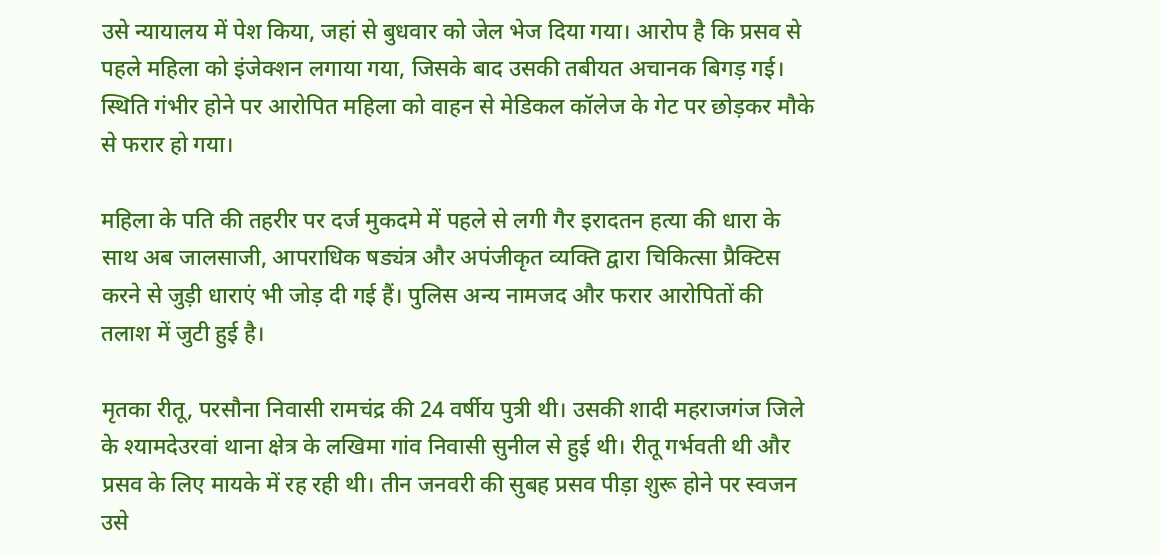उसे न्यायालय में पेश किया, जहां से बुधवार को जेल भेज दिया गया। आरोप है कि प्रसव से पहले महिला को इंजेक्शन लगाया गया, जिसके बाद उसकी तबीयत अचानक बिगड़ गई। स्थिति गंभीर होने पर आरोपित महिला को वाहन से मेडिकल कॉलेज के गेट पर छोड़कर मौके से फरार हो गया।

महिला के पति की तहरीर पर दर्ज मुकदमे में पहले से लगी गैर इरादतन हत्या की धारा के साथ अब जालसाजी, आपराधिक षड्यंत्र और अपंजीकृत व्यक्ति द्वारा चिकित्सा प्रैक्टिस करने से जुड़ी धाराएं भी जोड़ दी गई हैं। पुलिस अन्य नामजद और फरार आरोपितों की तलाश में जुटी हुई है।

मृतका रीतू, परसौना निवासी रामचंद्र की 24 वर्षीय पुत्री थी। उसकी शादी महराजगंज जिले के श्यामदेउरवां थाना क्षेत्र के लखिमा गांव निवासी सुनील से हुई थी। रीतू गर्भवती थी और प्रसव के लिए मायके में रह रही थी। तीन जनवरी की सुबह प्रसव पीड़ा शुरू होने पर स्वजन उसे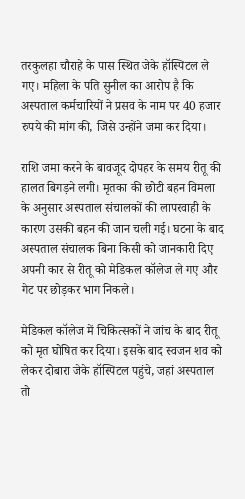तरकुलहा चौराहे के पास स्थित जेके हॉस्पिटल ले गए। महिला के पति सुनील का आरोप है कि अस्पताल कर्मचारियों ने प्रसव के नाम पर 40 हजार रुपये की मांग की, जिसे उन्होंने जमा कर दिया।

राशि जमा करने के बावजूद दोपहर के समय रीतू की हालत बिगड़ने लगी। मृतका की छोटी बहन विमला के अनुसार अस्पताल संचालकों की लापरवाही के कारण उसकी बहन की जान चली गई। घटना के बाद अस्पताल संचालक बिना किसी को जानकारी दिए अपनी कार से रीतू को मेडिकल कॉलेज ले गए और गेट पर छोड़कर भाग निकले।

मेडिकल कॉलेज में चिकित्सकों ने जांच के बाद रीतू को मृत घोषित कर दिया। इसके बाद स्वजन शव को लेकर दोबारा जेके हॉस्पिटल पहुंचे, जहां अस्पताल तो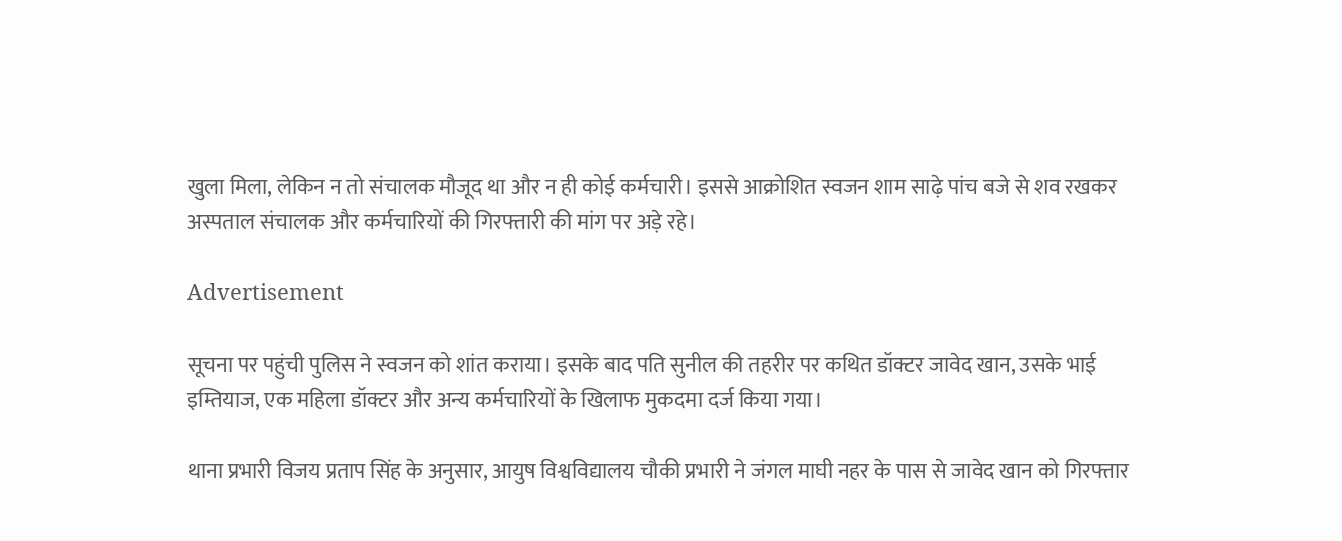खुला मिला, लेकिन न तो संचालक मौजूद था और न ही कोई कर्मचारी। इससे आक्रोशित स्वजन शाम साढ़े पांच बजे से शव रखकर अस्पताल संचालक और कर्मचारियों की गिरफ्तारी की मांग पर अड़े रहे।

Advertisement

सूचना पर पहुंची पुलिस ने स्वजन को शांत कराया। इसके बाद पति सुनील की तहरीर पर कथित डॉक्टर जावेद खान, उसके भाई इम्तियाज, एक महिला डॉक्टर और अन्य कर्मचारियों के खिलाफ मुकदमा दर्ज किया गया।

थाना प्रभारी विजय प्रताप सिंह के अनुसार, आयुष विश्वविद्यालय चौकी प्रभारी ने जंगल माघी नहर के पास से जावेद खान को गिरफ्तार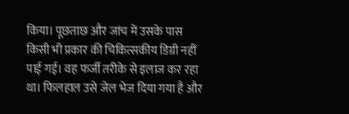किया। पूछताछ और जांच में उसके पास किसी भी प्रकार की चिकित्सकीय डिग्री नहीं पाई गई। वह फर्जी तरीके से इलाज कर रहा था। फिलहाल उसे जेल भेज दिया गया है और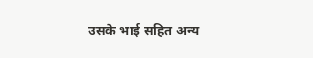उसके भाई सहित अन्य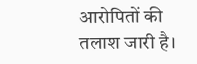आरोपितों की तलाश जारी है।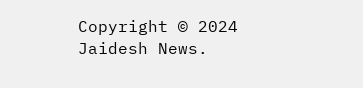Copyright © 2024 Jaidesh News.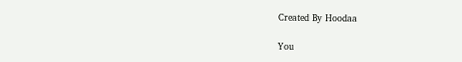Created By Hoodaa

You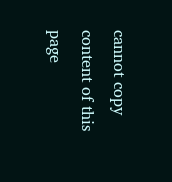cannot copy content of this page